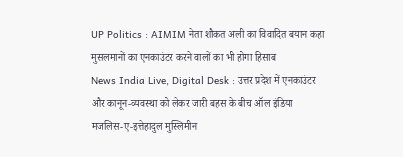UP Politics : AIMIM नेता शौकत अली का विवादित बयान कहा मुसलमानों का एनकाउंटर करने वालों का भी होगा हिसाब
News India Live, Digital Desk : उत्तर प्रदेश में एनकाउंटर और कानून-व्यवस्था को लेकर जारी बहस के बीच ऑल इंडिया मजलिस-ए-इत्तेहादुल मुस्लिमीन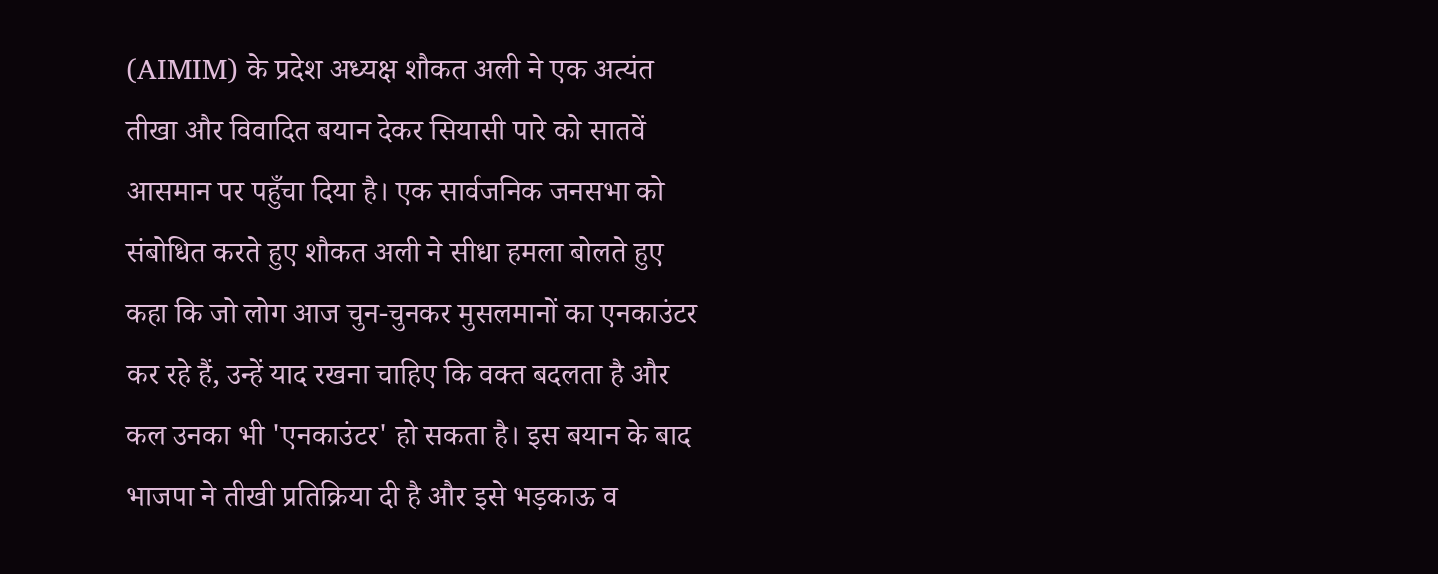(AIMIM) के प्रदेश अध्यक्ष शौकत अली ने एक अत्यंत तीखा और विवादित बयान देकर सियासी पारे को सातवें आसमान पर पहुँचा दिया है। एक सार्वजनिक जनसभा को संबोधित करते हुए शौकत अली ने सीधा हमला बोलते हुए कहा कि जो लोग आज चुन-चुनकर मुसलमानों का एनकाउंटर कर रहे हैं, उन्हें याद रखना चाहिए कि वक्त बदलता है और कल उनका भी 'एनकाउंटर' हो सकता है। इस बयान के बाद भाजपा ने तीखी प्रतिक्रिया दी है और इसे भड़काऊ व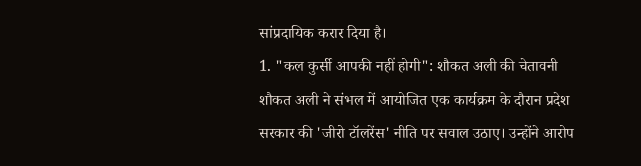सांप्रदायिक करार दिया है।
1. "कल कुर्सी आपकी नहीं होगी": शौकत अली की चेतावनी
शौकत अली ने संभल में आयोजित एक कार्यक्रम के दौरान प्रदेश सरकार की 'जीरो टॉलरेंस' नीति पर सवाल उठाए। उन्होंने आरोप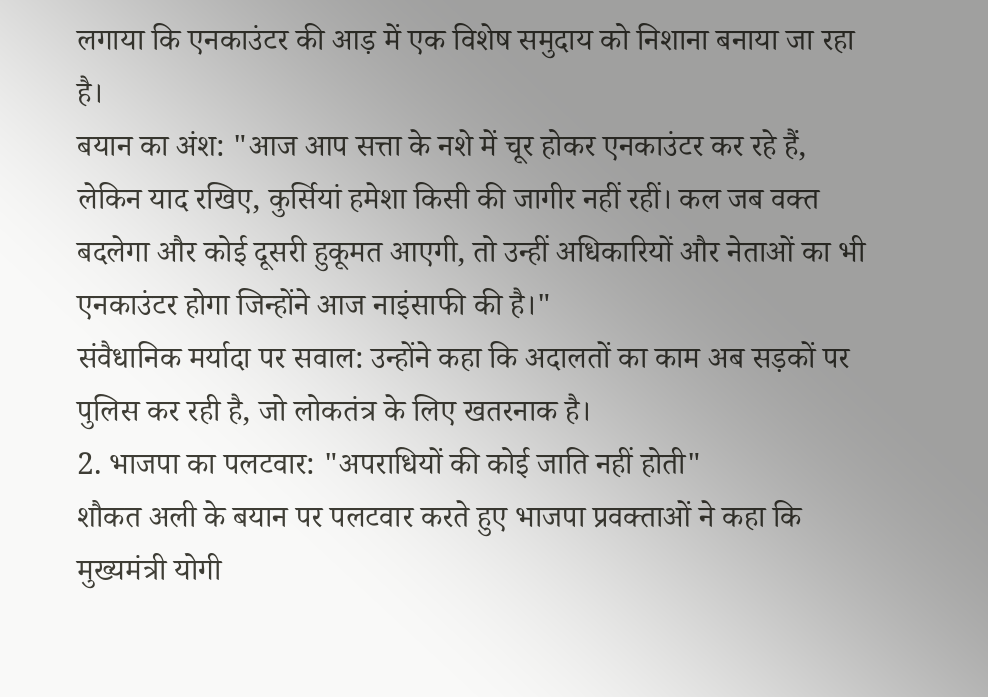लगाया कि एनकाउंटर की आड़ में एक विशेष समुदाय को निशाना बनाया जा रहा है।
बयान का अंश: "आज आप सत्ता के नशे में चूर होकर एनकाउंटर कर रहे हैं, लेकिन याद रखिए, कुर्सियां हमेशा किसी की जागीर नहीं रहीं। कल जब वक्त बदलेगा और कोई दूसरी हुकूमत आएगी, तो उन्हीं अधिकारियों और नेताओं का भी एनकाउंटर होगा जिन्होंने आज नाइंसाफी की है।"
संवैधानिक मर्यादा पर सवाल: उन्होंने कहा कि अदालतों का काम अब सड़कों पर पुलिस कर रही है, जो लोकतंत्र के लिए खतरनाक है।
2. भाजपा का पलटवार: "अपराधियों की कोई जाति नहीं होती"
शौकत अली के बयान पर पलटवार करते हुए भाजपा प्रवक्ताओं ने कहा कि मुख्यमंत्री योगी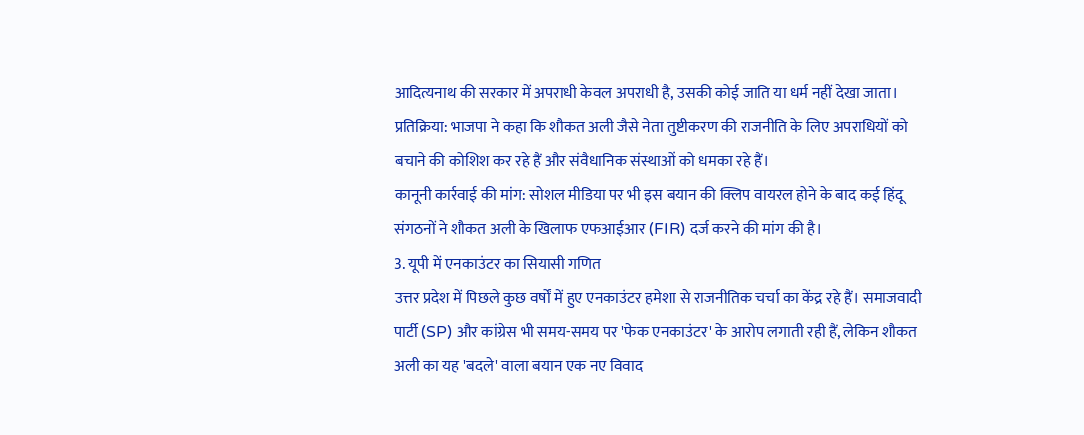आदित्यनाथ की सरकार में अपराधी केवल अपराधी है, उसकी कोई जाति या धर्म नहीं देखा जाता।
प्रतिक्रिया: भाजपा ने कहा कि शौकत अली जैसे नेता तुष्टीकरण की राजनीति के लिए अपराधियों को बचाने की कोशिश कर रहे हैं और संवैधानिक संस्थाओं को धमका रहे हैं।
कानूनी कार्रवाई की मांग: सोशल मीडिया पर भी इस बयान की क्लिप वायरल होने के बाद कई हिंदू संगठनों ने शौकत अली के खिलाफ एफआईआर (FIR) दर्ज करने की मांग की है।
3. यूपी में एनकाउंटर का सियासी गणित
उत्तर प्रदेश में पिछले कुछ वर्षों में हुए एनकाउंटर हमेशा से राजनीतिक चर्चा का केंद्र रहे हैं। समाजवादी पार्टी (SP) और कांग्रेस भी समय-समय पर 'फेक एनकाउंटर' के आरोप लगाती रही हैं, लेकिन शौकत अली का यह 'बदले' वाला बयान एक नए विवाद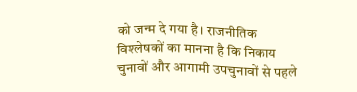को जन्म दे गया है। राजनीतिक विश्लेषकों का मानना है कि निकाय चुनावों और आगामी उपचुनावों से पहले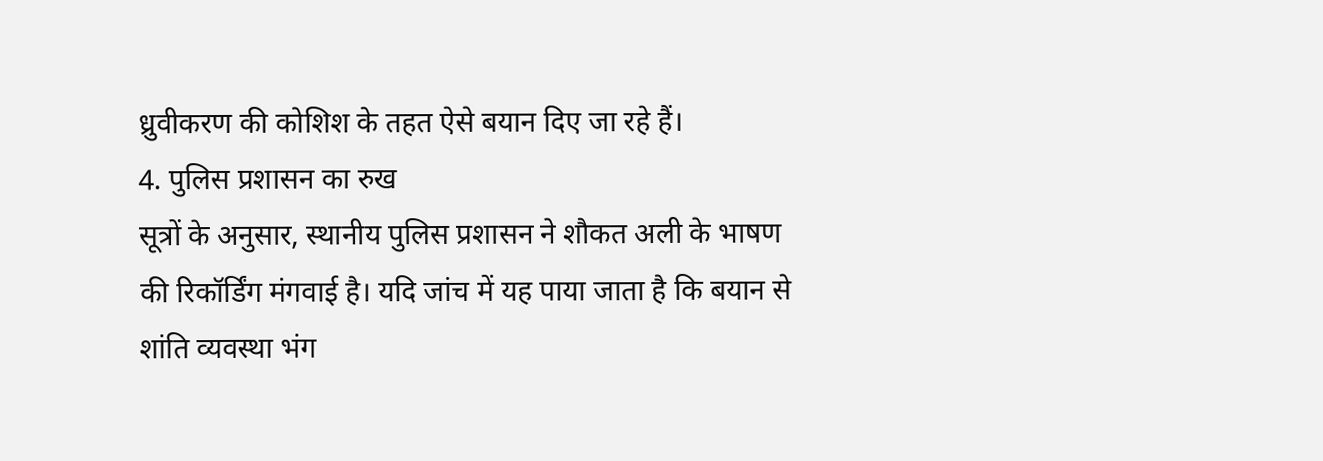ध्रुवीकरण की कोशिश के तहत ऐसे बयान दिए जा रहे हैं।
4. पुलिस प्रशासन का रुख
सूत्रों के अनुसार, स्थानीय पुलिस प्रशासन ने शौकत अली के भाषण की रिकॉर्डिंग मंगवाई है। यदि जांच में यह पाया जाता है कि बयान से शांति व्यवस्था भंग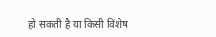हो सकती है या किसी विशेष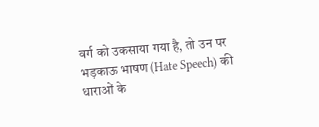वर्ग को उकसाया गया है, तो उन पर भड़काऊ भाषण (Hate Speech) की धाराओं के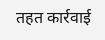तहत कार्रवाई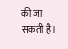की जा सकती है।